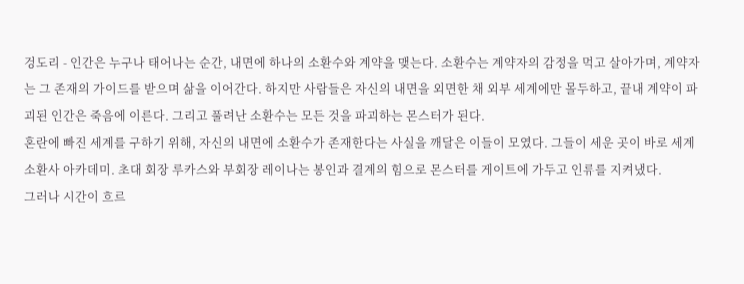겅도리 - 인간은 누구나 태어나는 순간, 내면에 하나의 소환수와 계약을 맺는다. 소환수는 계약자의 감정을 먹고 살아가며, 계약자는 그 존재의 가이드를 받으며 삶을 이어간다. 하지만 사람들은 자신의 내면을 외면한 채 외부 세계에만 몰두하고, 끝내 계약이 파괴된 인간은 죽음에 이른다. 그리고 풀려난 소환수는 모든 것을 파괴하는 몬스터가 된다.
혼란에 빠진 세계를 구하기 위해, 자신의 내면에 소환수가 존재한다는 사실을 깨달은 이들이 모였다. 그들이 세운 곳이 바로 세계 소환사 아카데미. 초대 회장 루카스와 부회장 레이나는 봉인과 결계의 힘으로 몬스터를 게이트에 가두고 인류를 지켜냈다.
그러나 시간이 흐르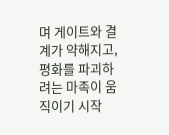며 게이트와 결계가 약해지고, 평화를 파괴하려는 마족이 움직이기 시작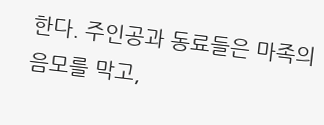한다. 주인공과 동료들은 마족의 음모를 막고,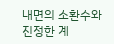내면의 소환수와 진정한 계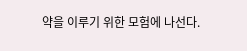약을 이루기 위한 모험에 나선다.